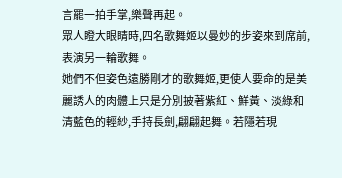言罷一拍手掌,樂聲再起。
眾人瞪大眼睛時,四名歌舞姬以曼妙的步姿來到席前,表演另一輪歌舞。
她們不但姿色遠勝剛才的歌舞姬,更使人要命的是美麗誘人的肉體上只是分別披著紫紅、鮮黃、淡綠和清藍色的輕紗,手持長劍,翩翩起舞。若隱若現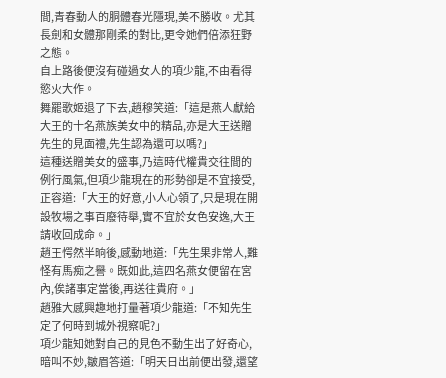間,青春動人的胴體春光隱現,美不勝收。尤其長劍和女體那剛柔的對比,更令她們倍添狂野之態。
自上路後便沒有碰過女人的項少龍,不由看得慾火大作。
舞罷歌姬退了下去,趙穆笑道:「這是燕人獻給大王的十名燕族美女中的精品,亦是大王送贈先生的見面禮,先生認為還可以嗎?」
這種送贈美女的盛事,乃這時代權貴交往間的例行風氣,但項少龍現在的形勢卻是不宜接受,正容道:「大王的好意,小人心領了,只是現在開設牧場之事百廢待舉,實不宜於女色安逸,大王請收回成命。」
趙王愕然半晌後,感動地道:「先生果非常人,難怪有馬痴之譽。既如此,這四名燕女便留在宮內,俟諸事定當後,再送往貴府。」
趙雅大感興趣地打量著項少龍道:「不知先生定了何時到城外視察呢?」
項少龍知她對自己的見色不動生出了好奇心,暗叫不妙,皺眉答道:「明天日出前便出發,還望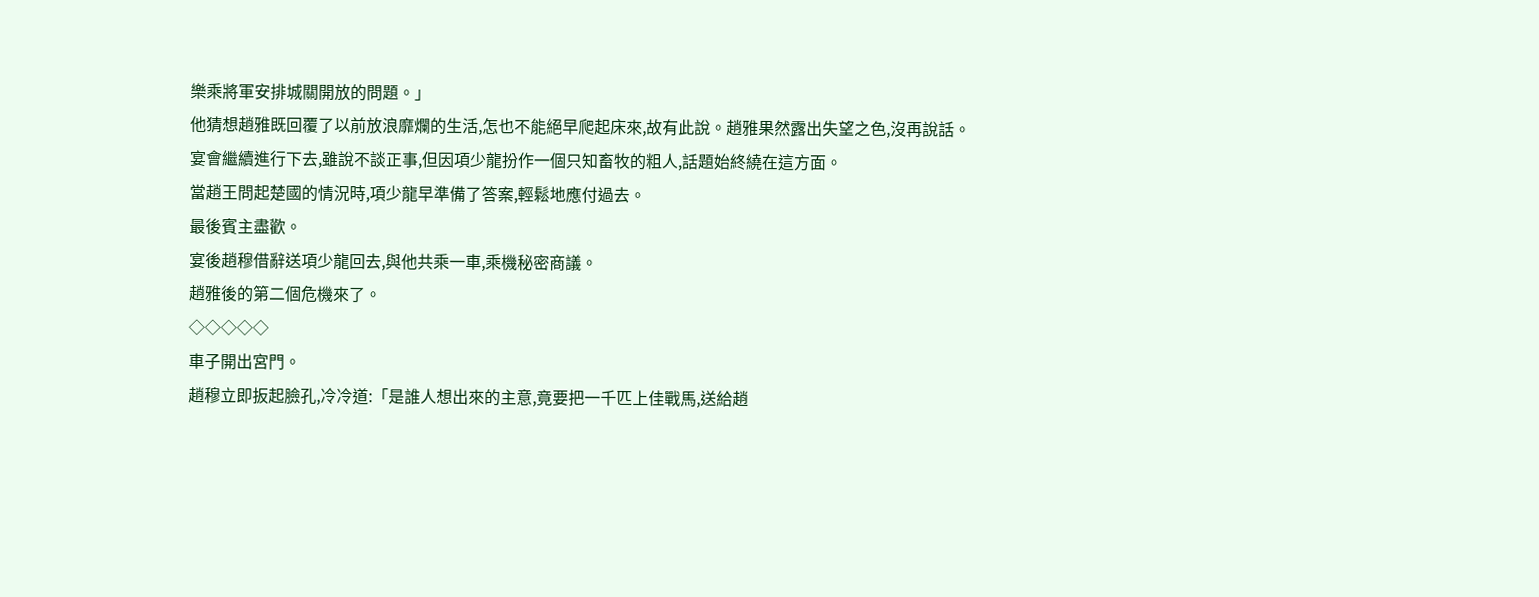樂乘將軍安排城關開放的問題。」
他猜想趙雅既回覆了以前放浪靡爛的生活,怎也不能絕早爬起床來,故有此說。趙雅果然露出失望之色,沒再說話。
宴會繼續進行下去,雖說不談正事,但因項少龍扮作一個只知畜牧的粗人,話題始終繞在這方面。
當趙王問起楚國的情況時,項少龍早準備了答案,輕鬆地應付過去。
最後賓主盡歡。
宴後趙穆借辭送項少龍回去,與他共乘一車,乘機秘密商議。
趙雅後的第二個危機來了。
◇◇◇◇◇
車子開出宮門。
趙穆立即扳起臉孔,冷冷道:「是誰人想出來的主意,竟要把一千匹上佳戰馬,送給趙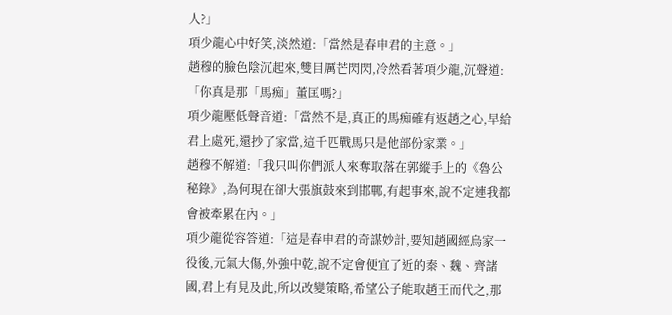人?」
項少龍心中好笑,淡然道:「當然是春申君的主意。」
趙穆的臉色陰沉起來,雙目厲芒閃閃,冷然看著項少龍,沉聲道:「你真是那「馬痴」董匡嗎?」
項少龍壓低聲音道:「當然不是,真正的馬痴確有返趙之心,早給君上處死,還抄了家當,這千匹戰馬只是他部份家業。」
趙穆不解道:「我只叫你們派人來奪取落在郭縱手上的《魯公秘錄》,為何現在卻大張旗鼓來到邯鄲,有起事來,說不定連我都會被牽累在內。」
項少龍從容答道:「這是春申君的奇謀妙計,要知趙國經烏家一役後,元氣大傷,外強中乾,說不定會便宜了近的秦、魏、齊諸國,君上有見及此,所以改變策略,希望公子能取趙王而代之,那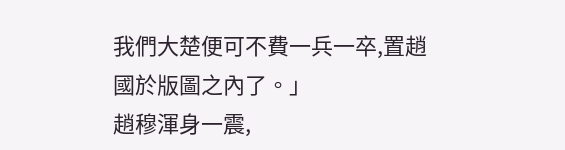我們大楚便可不費一兵一卒,置趙國於版圖之內了。」
趙穆渾身一震,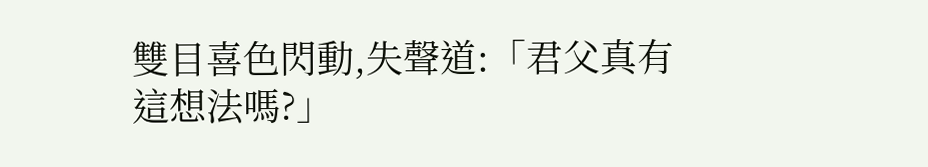雙目喜色閃動,失聲道:「君父真有這想法嗎?」